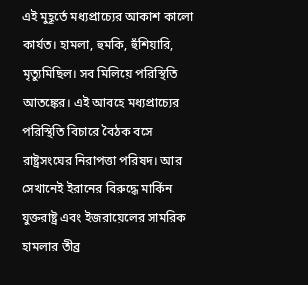এই মুহূর্তে মধ্যপ্রাচ্যের আকাশ কালো কার্যত। হামলা, হুমকি, হুঁশিয়ারি, মৃত্যুমিছিল। সব মিলিয়ে পরিস্থিতি আতঙ্কের। এই আবহে মধ্যপ্রাচ্যের পরিস্থিতি বিচারে বৈঠক বসে রাষ্ট্রসংঘের নিরাপত্তা পরিষদ। আর সেখানেই ইরানের বিরুদ্ধে মার্কিন যুক্তরাষ্ট্র এবং ইজরায়েলের সামরিক হামলার তীব্র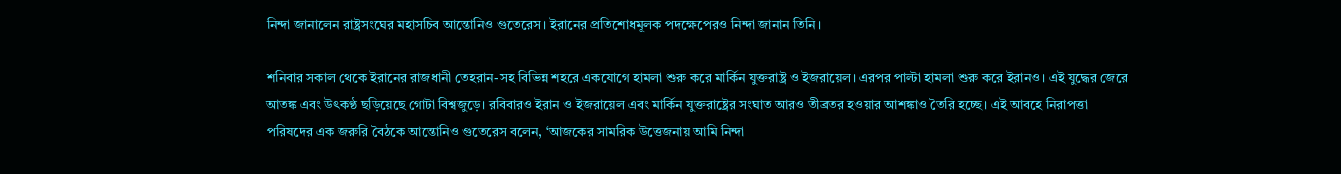নিন্দা জানালেন রাষ্ট্রসংঘের মহাসচিব আন্তোনিও গুতেরেস। ইরানের প্রতিশোধমূলক পদক্ষেপেরও নিন্দা জানান তিনি।

শনিবার সকাল থেকে ইরানের রাজধানী তেহরান-সহ বিভিন্ন শহরে একযোগে হামলা শুরু করে মার্কিন যুক্তরাষ্ট্র ও ইজরায়েল। এরপর পাল্টা হামলা শুরু করে ইরানও। এই যুদ্ধের জেরে আতঙ্ক এবং উৎকণ্ঠ ছড়িয়েছে গোটা বিশ্বজুড়ে। রবিবারও ইরান ও ইজরায়েল এবং মার্কিন যুক্তরাষ্ট্রের সংঘাত আরও তীব্রতর হওয়ার আশঙ্কাও তৈরি হচ্ছে। এই আবহে নিরাপত্তা পরিষদের এক জরুরি বৈঠকে আন্তোনিও গুতেরেস বলেন, ‘আজকের সামরিক উত্তেজনায় আমি নিন্দা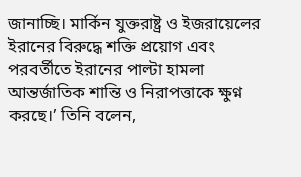জানাচ্ছি। মার্কিন যুক্তরাষ্ট্র ও ইজরায়েলের ইরানের বিরুদ্ধে শক্তি প্রয়োগ এবং পরবর্তীতে ইরানের পাল্টা হামলা আন্তর্জাতিক শান্তি ও নিরাপত্তাকে ক্ষুণ্ন করছে।’ তিনি বলেন,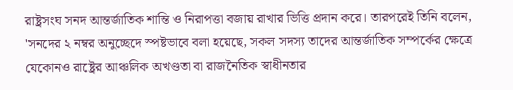রাষ্ট্রসংঘ সনদ আন্তর্জাতিক শান্তি ও নিরাপত্তা বজায় রাখার ভিত্তি প্রদান করে। তারপরেই তিনি বলেন, 'সনদের ২ নম্বর অনুচ্ছেদে স্পষ্টভাবে বলা হয়েছে, সকল সদস্য তাদের আন্তর্জাতিক সম্পর্কের ক্ষেত্রে যেকোনও রাষ্ট্রের আঞ্চলিক অখণ্ডতা বা রাজনৈতিক স্বাধীনতার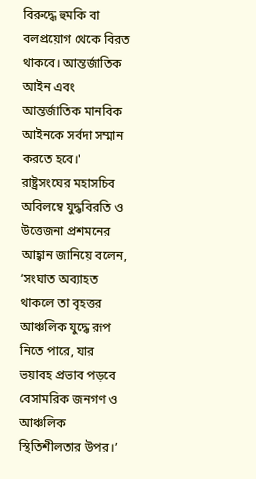বিরুদ্ধে হুমকি বা বলপ্রয়োগ থেকে বিরত থাকবে। আন্তর্জাতিক আইন এবং আন্তর্জাতিক মানবিক আইনকে সর্বদা সম্মান করতে হবে।'
রাষ্ট্রসংঘের মহাসচিব অবিলম্বে যুদ্ধবিরতি ও উত্তেজনা প্রশমনের আহ্বান জানিয়ে বলেন, ‘সংঘাত অব্যাহত থাকলে তা বৃহত্তর আঞ্চলিক যুদ্ধে রূপ নিতে পারে, যার ভয়াবহ প্রভাব পড়বে বেসামরিক জনগণ ও আঞ্চলিক স্থিতিশীলতার উপর।’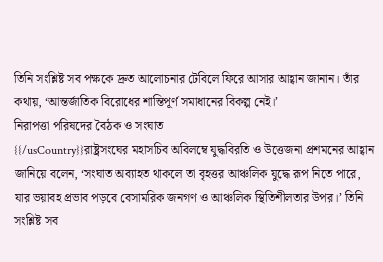তিনি সংশ্লিষ্ট সব পক্ষকে দ্রুত আলোচনার টেবিলে ফিরে আসার আহ্বান জানান। তাঁর কথায়, ‘আন্তর্জাতিক বিরোধের শান্তিপূর্ণ সমাধানের বিকল্প নেই।’
নিরাপত্তা পরিষদের বৈঠক ও সংঘাত
{{/usCountry}}রাষ্ট্রসংঘের মহাসচিব অবিলম্বে যুদ্ধবিরতি ও উত্তেজনা প্রশমনের আহ্বান জানিয়ে বলেন, ‘সংঘাত অব্যাহত থাকলে তা বৃহত্তর আঞ্চলিক যুদ্ধে রূপ নিতে পারে, যার ভয়াবহ প্রভাব পড়বে বেসামরিক জনগণ ও আঞ্চলিক স্থিতিশীলতার উপর।’ তিনি সংশ্লিষ্ট সব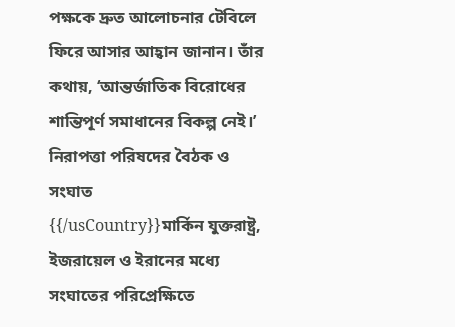পক্ষকে দ্রুত আলোচনার টেবিলে ফিরে আসার আহ্বান জানান। তাঁর কথায়, ‘আন্তর্জাতিক বিরোধের শান্তিপূর্ণ সমাধানের বিকল্প নেই।’
নিরাপত্তা পরিষদের বৈঠক ও সংঘাত
{{/usCountry}}মার্কিন যুক্তরাষ্ট্র, ইজরায়েল ও ইরানের মধ্যে সংঘাতের পরিপ্রেক্ষিতে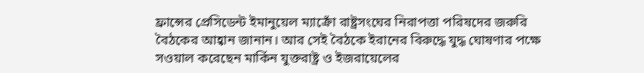ফ্রান্সের প্রেসিডেন্ট ইমানুয়েল ম্যাক্রোঁ রাষ্ট্রসংঘের নিরাপত্তা পরিষদের জরুরি বৈঠকের আহ্বান জানান। আর সেই বৈঠকে ইরানের বিরুদ্ধে যুদ্ধ ঘোষণার পক্ষে সওয়াল করেছেন মার্কিন যুক্তরাষ্ট্র ও ইজরায়েলের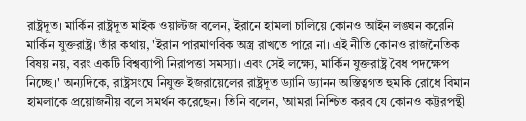রাষ্ট্রদূত। মার্কিন রাষ্ট্রদূত মাইক ওয়াল্টজ বলেন, ইরানে হামলা চালিয়ে কোনও আইন লঙ্ঘন করেনি মার্কিন যুক্তরাষ্ট্র। তাঁর কথায়, 'ইরান পারমাণবিক অস্ত্র রাখতে পারে না। এই নীতি কোনও রাজনৈতিক বিষয় নয়, বরং একটি বিশ্বব্যাপী নিরাপত্তা সমস্যা। এবং সেই লক্ষ্যে, মার্কিন যুক্তরাষ্ট্র বৈধ পদক্ষেপ নিচ্ছে।' অন্যদিকে, রাষ্ট্রসংঘে নিযুক্ত ইজরায়েলের রাষ্ট্রদূত ড্যানি ড্যানন অস্তিত্বগত হুমকি রোধে বিমান হামলাকে প্রয়োজনীয় বলে সমর্থন করেছেন। তিনি বলেন, 'আমরা নিশ্চিত করব যে কোনও কট্টরপন্থী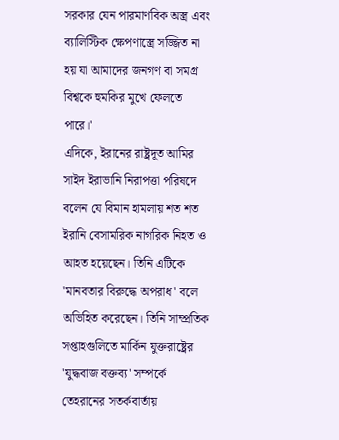সরকার যেন পারমাণবিক অস্ত্র এবং ব্যালিস্টিক ক্ষেপণাস্ত্রে সজ্জিত না হয় যা আমাদের জনগণ বা সমগ্র বিশ্বকে হুমকির মুখে ফেলতে পারে।'
এদিকে, ইরানের রাষ্ট্রদূত আমির সাইদ ইরাভানি নিরাপত্তা পরিষদে বলেন যে বিমান হামলায় শত শত ইরানি বেসামরিক নাগরিক নিহত ও আহত হয়েছেন। তিনি এটিকে 'মানবতার বিরুদ্ধে অপরাধ' বলে অভিহিত করেছেন। তিনি সাম্প্রতিক সপ্তাহগুলিতে মার্কিন যুক্তরাষ্ট্রের 'যুদ্ধবাজ বক্তব্য' সম্পর্কে তেহরানের সতর্কবার্তায়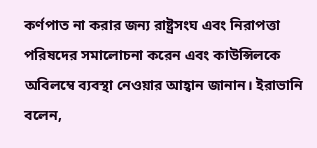কর্ণপাত না করার জন্য রাষ্ট্রসংঘ এবং নিরাপত্তা পরিষদের সমালোচনা করেন এবং কাউন্সিলকে অবিলম্বে ব্যবস্থা নেওয়ার আহ্বান জানান। ইরাভানি বলেন,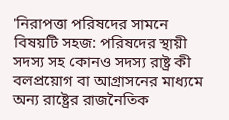'নিরাপত্তা পরিষদের সামনে বিষয়টি সহজ: পরিষদের স্থায়ী সদস্য সহ কোনও সদস্য রাষ্ট্র কী বলপ্রয়োগ বা আগ্রাসনের মাধ্যমে অন্য রাষ্ট্রের রাজনৈতিক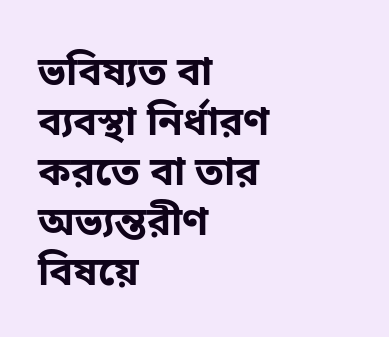ভবিষ্যত বা ব্যবস্থা নির্ধারণ করতে বা তার অভ্যন্তরীণ বিষয়ে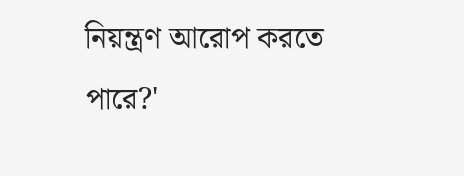নিয়ন্ত্রণ আরোপ করতে পারে?'